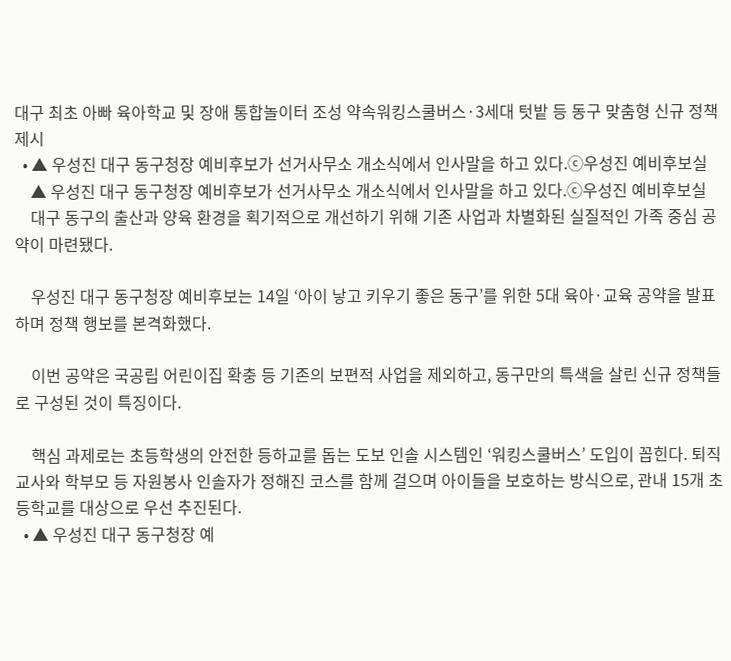대구 최초 아빠 육아학교 및 장애 통합놀이터 조성 약속워킹스쿨버스·3세대 텃밭 등 동구 맞춤형 신규 정책 제시
  • ▲ 우성진 대구 동구청장 예비후보가 선거사무소 개소식에서 인사말을 하고 있다.ⓒ우성진 예비후보실
    ▲ 우성진 대구 동구청장 예비후보가 선거사무소 개소식에서 인사말을 하고 있다.ⓒ우성진 예비후보실
    대구 동구의 출산과 양육 환경을 획기적으로 개선하기 위해 기존 사업과 차별화된 실질적인 가족 중심 공약이 마련됐다.

    우성진 대구 동구청장 예비후보는 14일 ‘아이 낳고 키우기 좋은 동구’를 위한 5대 육아·교육 공약을 발표하며 정책 행보를 본격화했다.

    이번 공약은 국공립 어린이집 확충 등 기존의 보편적 사업을 제외하고, 동구만의 특색을 살린 신규 정책들로 구성된 것이 특징이다.

    핵심 과제로는 초등학생의 안전한 등하교를 돕는 도보 인솔 시스템인 ‘워킹스쿨버스’ 도입이 꼽힌다. 퇴직교사와 학부모 등 자원봉사 인솔자가 정해진 코스를 함께 걸으며 아이들을 보호하는 방식으로, 관내 15개 초등학교를 대상으로 우선 추진된다.
  • ▲ 우성진 대구 동구청장 예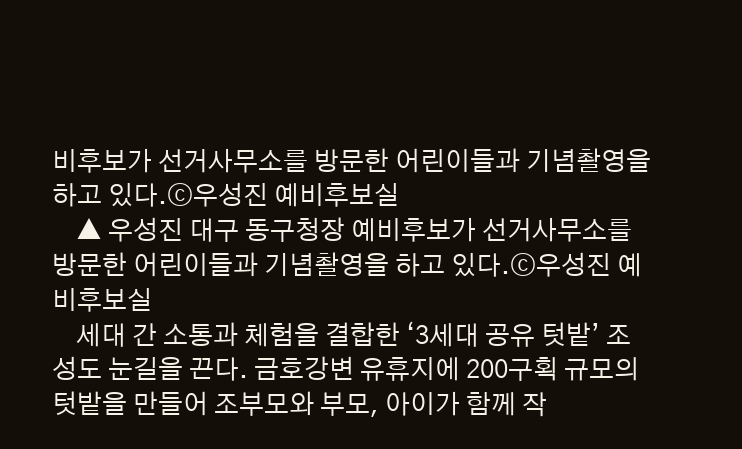비후보가 선거사무소를 방문한 어린이들과 기념촬영을 하고 있다.ⓒ우성진 예비후보실
    ▲ 우성진 대구 동구청장 예비후보가 선거사무소를 방문한 어린이들과 기념촬영을 하고 있다.ⓒ우성진 예비후보실
    세대 간 소통과 체험을 결합한 ‘3세대 공유 텃밭’ 조성도 눈길을 끈다. 금호강변 유휴지에 200구획 규모의 텃밭을 만들어 조부모와 부모, 아이가 함께 작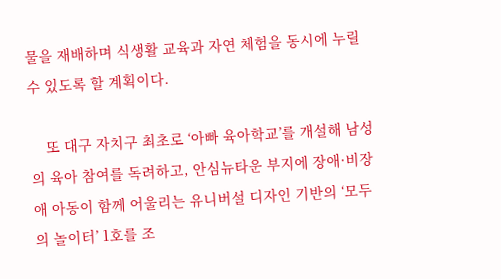물을 재배하며 식생활 교육과 자연 체험을 동시에 누릴 수 있도록 할 계획이다.

    또 대구 자치구 최초로 ‘아빠 육아학교’를 개설해 남성의 육아 참여를 독려하고, 안심뉴타운 부지에 장애·비장애 아동이 함께 어울리는 유니버설 디자인 기반의 ‘모두의 놀이터’ 1호를 조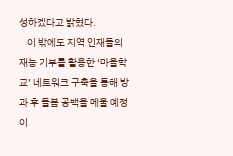성하겠다고 밝혔다.
    이 밖에도 지역 인재들의 재능 기부를 활용한 ‘마을학교’ 네트워크 구축을 통해 방과 후 돌봄 공백을 메울 예정이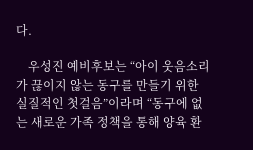다.

    우성진 예비후보는 “아이 웃음소리가 끊이지 않는 동구를 만들기 위한 실질적인 첫걸음”이라며 “동구에 없는 새로운 가족 정책을 통해 양육 환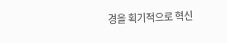경을 획기적으로 혁신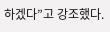하겠다”고 강조했다.